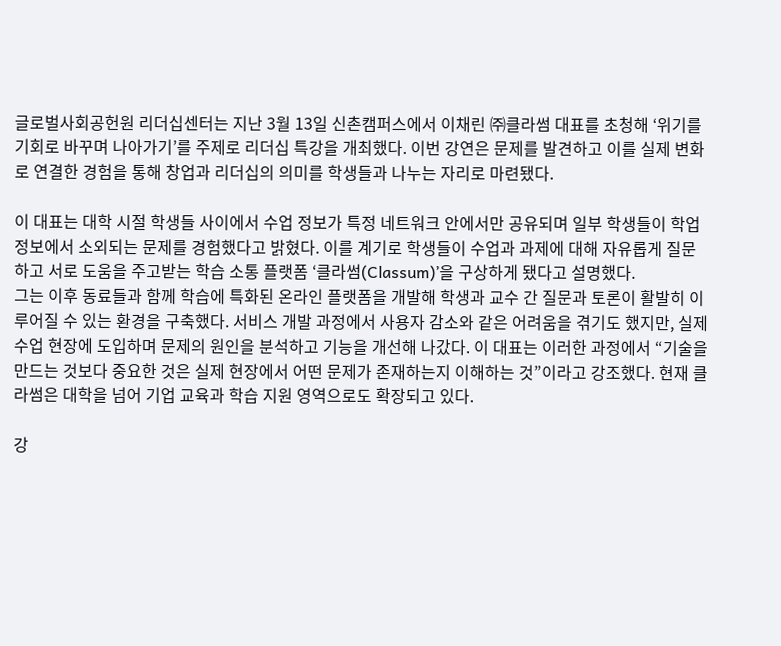글로벌사회공헌원 리더십센터는 지난 3월 13일 신촌캠퍼스에서 이채린 ㈜클라썸 대표를 초청해 ‘위기를 기회로 바꾸며 나아가기’를 주제로 리더십 특강을 개최했다. 이번 강연은 문제를 발견하고 이를 실제 변화로 연결한 경험을 통해 창업과 리더십의 의미를 학생들과 나누는 자리로 마련됐다.

이 대표는 대학 시절 학생들 사이에서 수업 정보가 특정 네트워크 안에서만 공유되며 일부 학생들이 학업 정보에서 소외되는 문제를 경험했다고 밝혔다. 이를 계기로 학생들이 수업과 과제에 대해 자유롭게 질문하고 서로 도움을 주고받는 학습 소통 플랫폼 ‘클라썸(Classum)’을 구상하게 됐다고 설명했다.
그는 이후 동료들과 함께 학습에 특화된 온라인 플랫폼을 개발해 학생과 교수 간 질문과 토론이 활발히 이루어질 수 있는 환경을 구축했다. 서비스 개발 과정에서 사용자 감소와 같은 어려움을 겪기도 했지만, 실제 수업 현장에 도입하며 문제의 원인을 분석하고 기능을 개선해 나갔다. 이 대표는 이러한 과정에서 “기술을 만드는 것보다 중요한 것은 실제 현장에서 어떤 문제가 존재하는지 이해하는 것”이라고 강조했다. 현재 클라썸은 대학을 넘어 기업 교육과 학습 지원 영역으로도 확장되고 있다.

강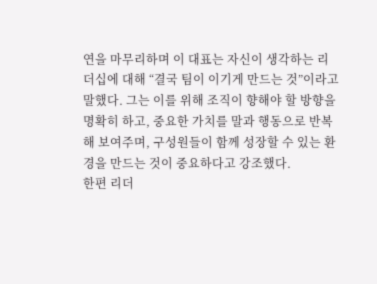연을 마무리하며 이 대표는 자신이 생각하는 리더십에 대해 “결국 팀이 이기게 만드는 것”이라고 말했다. 그는 이를 위해 조직이 향해야 할 방향을 명확히 하고, 중요한 가치를 말과 행동으로 반복해 보여주며, 구성원들이 함께 성장할 수 있는 환경을 만드는 것이 중요하다고 강조했다.
한편 리더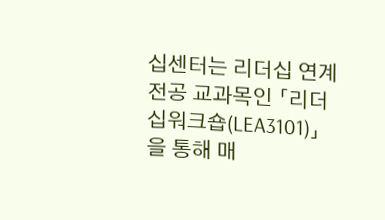십센터는 리더십 연계전공 교과목인 「리더십워크숍(LEA3101)」을 통해 매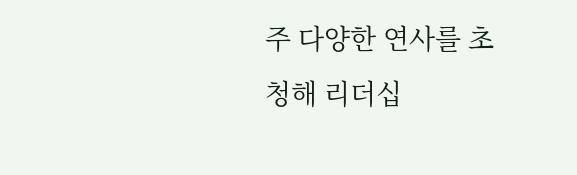주 다양한 연사를 초청해 리더십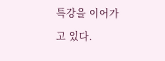특강을 이어가고 있다.